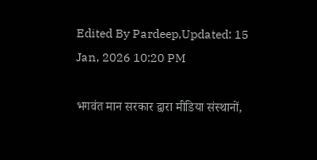Edited By Pardeep,Updated: 15 Jan, 2026 10:20 PM

भगवंत मान सरकार द्वारा मीडिया संस्थानों,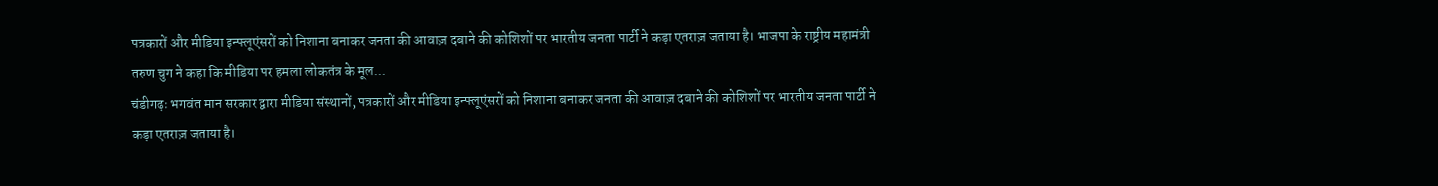पत्रकारों और मीडिया इन्फ्लूएंसरों को निशाना बनाकर जनता की आवाज़ दबाने की कोशिशों पर भारतीय जनता पार्टी ने कड़ा एतराज़ जताया है। भाजपा के राष्ट्रीय महामंत्री तरुण चुग ने कहा कि मीडिया पर हमला लोकतंत्र के मूल...
चंडीगढ़ः भगवंत मान सरकार द्वारा मीडिया संस्थानों, पत्रकारों और मीडिया इन्फ्लूएंसरों को निशाना बनाकर जनता की आवाज़ दबाने की कोशिशों पर भारतीय जनता पार्टी ने कड़ा एतराज़ जताया है।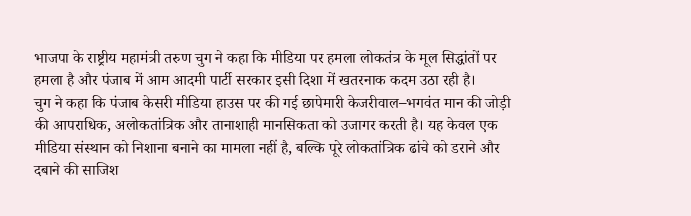भाजपा के राष्ट्रीय महामंत्री तरुण चुग ने कहा कि मीडिया पर हमला लोकतंत्र के मूल सिद्धांतों पर हमला है और पंजाब में आम आदमी पार्टी सरकार इसी दिशा में खतरनाक कदम उठा रही है।
चुग ने कहा कि पंजाब केसरी मीडिया हाउस पर की गई छापेमारी केजरीवाल–भगवंत मान की जोड़ी की आपराधिक, अलोकतांत्रिक और तानाशाही मानसिकता को उजागर करती है। यह केवल एक मीडिया संस्थान को निशाना बनाने का मामला नहीं है, बल्कि पूरे लोकतांत्रिक ढांचे को डराने और दबाने की साजिश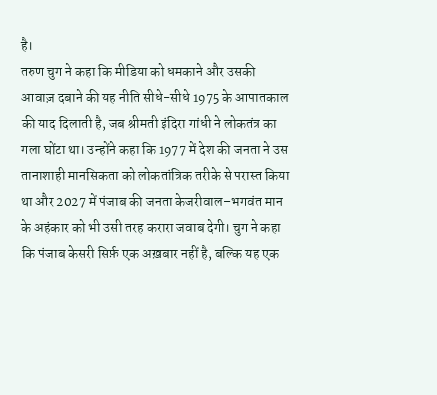है।
तरुण चुग ने कहा कि मीडिया को धमकाने और उसकी आवाज़ दबाने की यह नीति सीधे-सीधे 1975 के आपातकाल की याद दिलाती है, जब श्रीमती इंदिरा गांधी ने लोकतंत्र का गला घोंटा था। उन्होंने कहा कि 1977 में देश की जनता ने उस तानाशाही मानसिकता को लोकतांत्रिक तरीके से परास्त किया था और 2027 में पंजाब की जनता केजरीवाल–भगवंत मान के अहंकार को भी उसी तरह करारा जवाब देगी। चुग ने कहा कि पंजाब केसरी सिर्फ़ एक अख़बार नहीं है, बल्कि यह एक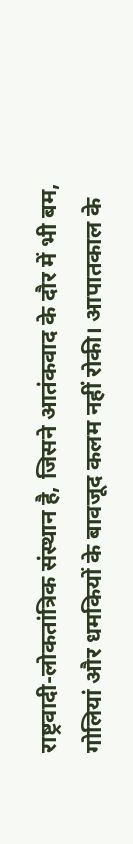राष्ट्रवादी-लोकतांत्रिक संस्थान है, जिसने आतंकवाद के दौर में भी बम, गोलियां और धमकियों के बावजूद कलम नहीं रोकी। आपातकाल के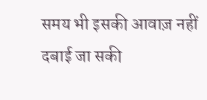समय भी इसकी आवाज़ नहीं दबाई जा सकी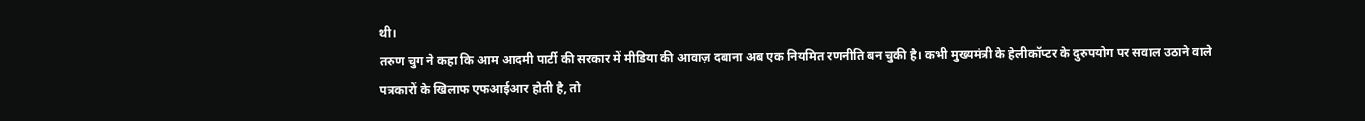थी।
तरुण चुग ने कहा कि आम आदमी पार्टी की सरकार में मीडिया की आवाज़ दबाना अब एक नियमित रणनीति बन चुकी है। कभी मुख्यमंत्री के हेलीकॉप्टर के दुरुपयोग पर सवाल उठाने वाले पत्रकारों के खिलाफ एफआईआर होती है, तो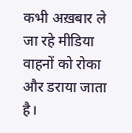कभी अख़बार ले जा रहे मीडिया वाहनों को रोका और डराया जाता है।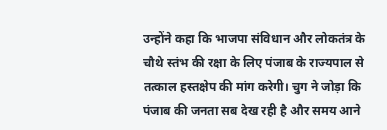उन्होंने कहा कि भाजपा संविधान और लोकतंत्र के चौथे स्तंभ की रक्षा के लिए पंजाब के राज्यपाल से तत्काल हस्तक्षेप की मांग करेगी। चुग ने जोड़ा कि पंजाब की जनता सब देख रही है और समय आने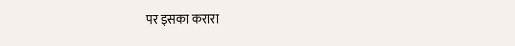पर इसका करारा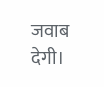जवाब देगी।